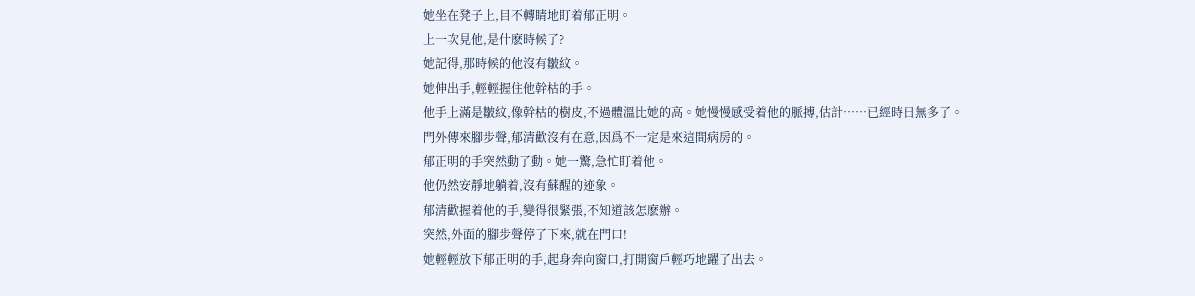她坐在凳子上,目不轉睛地盯着郁正明。
上一次見他,是什麽時候了?
她記得,那時候的他沒有皺紋。
她伸出手,輕輕握住他幹枯的手。
他手上滿是皺紋,像幹枯的樹皮,不過體溫比她的高。她慢慢感受着他的脈搏,估計……已經時日無多了。
門外傳來腳步聲,郁清歡沒有在意,因爲不一定是來這間病房的。
郁正明的手突然動了動。她一驚,急忙盯着他。
他仍然安靜地躺着,沒有蘇醒的迹象。
郁清歡握着他的手,變得很緊張,不知道該怎麽辦。
突然,外面的腳步聲停了下來,就在門口!
她輕輕放下郁正明的手,起身奔向窗口,打開窗戶輕巧地躍了出去。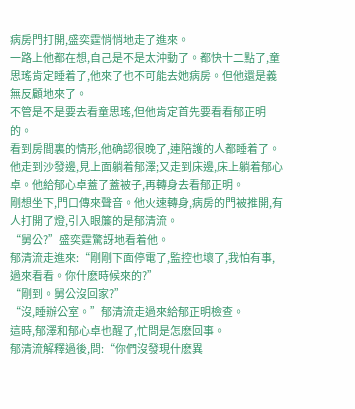病房門打開,盛奕霆悄悄地走了進來。
一路上他都在想,自己是不是太沖動了。都快十二點了,童思瑤肯定睡着了,他來了也不可能去她病房。但他還是義無反顧地來了。
不管是不是要去看童思瑤,但他肯定首先要看看郁正明的。
看到房間裏的情形,他确認很晚了,連陪護的人都睡着了。
他走到沙發邊,見上面躺着郁澤;又走到床邊,床上躺着郁心卓。他給郁心卓蓋了蓋被子,再轉身去看郁正明。
剛想坐下,門口傳來聲音。他火速轉身,病房的門被推開,有人打開了燈,引入眼簾的是郁清流。
“舅公?”盛奕霆驚訝地看着他。
郁清流走進來:“剛剛下面停電了,監控也壞了,我怕有事,過來看看。你什麽時候來的?”
“剛到。舅公沒回家?”
“沒,睡辦公室。”郁清流走過來給郁正明檢查。
這時,郁澤和郁心卓也醒了,忙問是怎麽回事。
郁清流解釋過後,問:“你們沒發現什麽異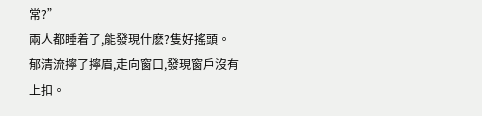常?”
兩人都睡着了,能發現什麽?隻好搖頭。
郁清流擰了擰眉,走向窗口,發現窗戶沒有上扣。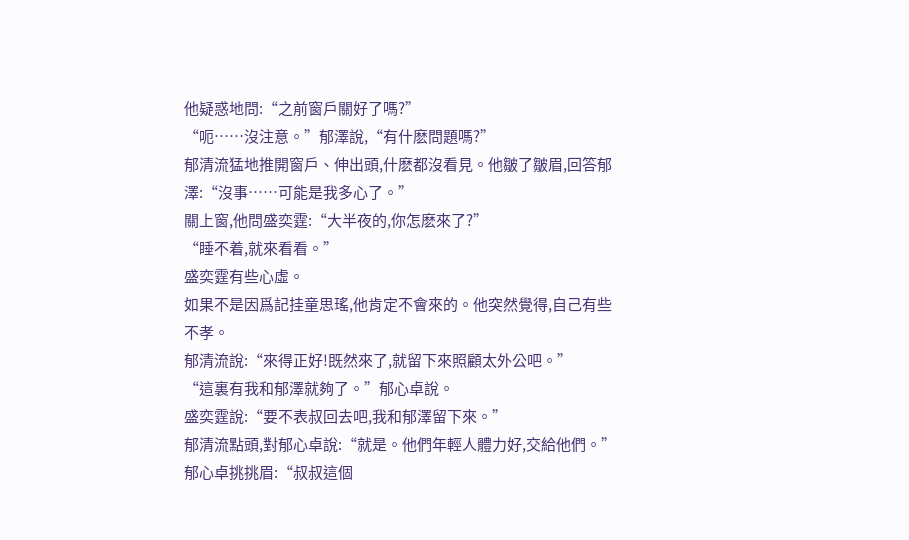他疑惑地問:“之前窗戶關好了嗎?”
“呃……沒注意。”郁澤說,“有什麽問題嗎?”
郁清流猛地推開窗戶、伸出頭,什麽都沒看見。他皺了皺眉,回答郁澤:“沒事……可能是我多心了。”
關上窗,他問盛奕霆:“大半夜的,你怎麽來了?”
“睡不着,就來看看。”
盛奕霆有些心虛。
如果不是因爲記挂童思瑤,他肯定不會來的。他突然覺得,自己有些不孝。
郁清流說:“來得正好!既然來了,就留下來照顧太外公吧。”
“這裏有我和郁澤就夠了。”郁心卓說。
盛奕霆說:“要不表叔回去吧,我和郁澤留下來。”
郁清流點頭,對郁心卓說:“就是。他們年輕人體力好,交給他們。”
郁心卓挑挑眉:“叔叔這個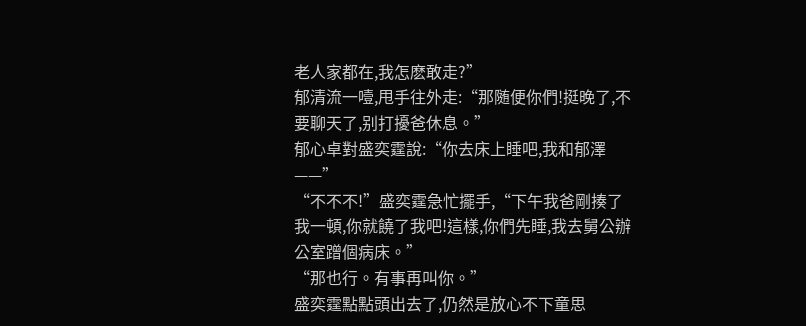老人家都在,我怎麽敢走?”
郁清流一噎,甩手往外走:“那随便你們!挺晚了,不要聊天了,别打擾爸休息。”
郁心卓對盛奕霆說:“你去床上睡吧,我和郁澤——”
“不不不!”盛奕霆急忙擺手,“下午我爸剛揍了我一頓,你就饒了我吧!這樣,你們先睡,我去舅公辦公室蹭個病床。”
“那也行。有事再叫你。”
盛奕霆點點頭出去了,仍然是放心不下童思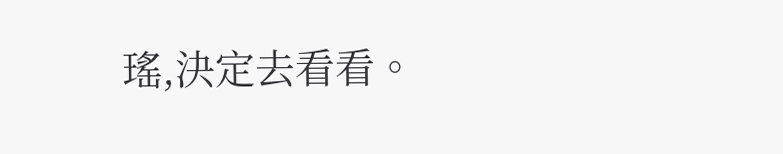瑤,決定去看看。